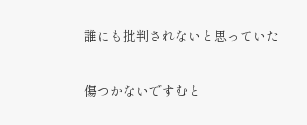誰にも批判されないと思っていた

傷つかないですむと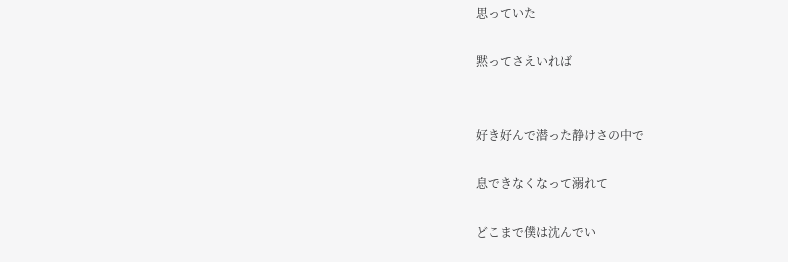思っていた

黙ってさえいれば


好き好んで潜った静けさの中で

息できなくなって溺れて

どこまで僕は沈んでい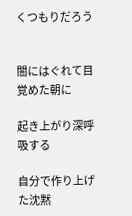くつもりだろう


闇にはぐれて目覚めた朝に

起き上がり深呼吸する

自分で作り上げた沈黙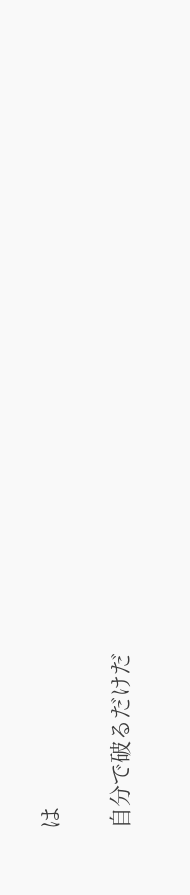は

自分で破るだけだ